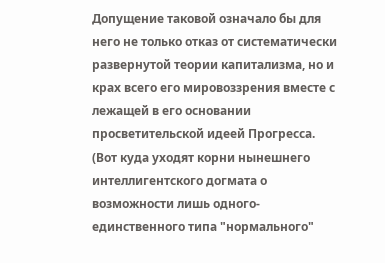Допущение таковой означало бы для него не только отказ от систематически развернутой теории капитализма, но и крах всего его мировоззрения вместе с лежащей в его основании просветительской идеей Прогресса. (Вот куда уходят корни нынешнего интеллигентского догмата о возможности лишь одного-единственного типа "нормального"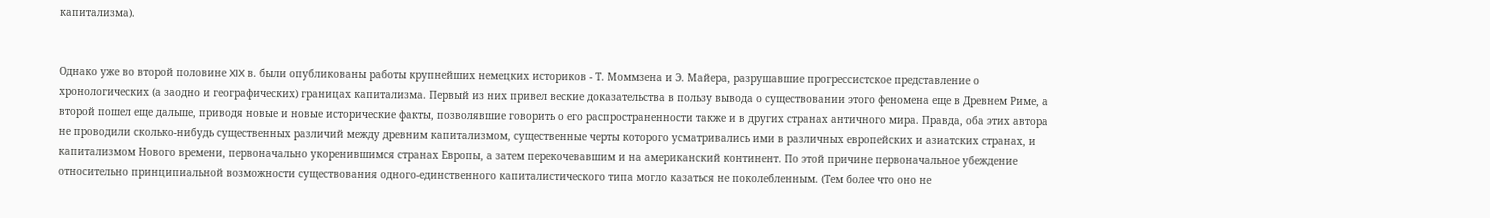капитализма).


Однако уже во второй половине XIX в. были опубликованы работы крупнейших немецких историков - Т. Моммзена и Э. Майера, разрушавшие прогрессистское представление о хронологических (а заодно и географических) границах капитализма. Первый из них привел веские доказательства в пользу вывода о существовании этого феномена еще в Древнем Риме, а второй пошел еще дальше, приводя новые и новые исторические факты, позволявшие говорить о его распространенности также и в других странах античного мира. Правда, оба этих автора не проводили сколько-нибудь существенных различий между древним капитализмом, существенные черты которого усматривались ими в различных европейских и азиатских странах, и капитализмом Нового времени, первоначально укоренившимся странах Европы, а затем перекочевавшим и на американский континент. По этой причине первоначальное убеждение относительно принципиальной возможности существования одного-единственного капиталистического типа могло казаться не поколебленным. (Тем более что оно не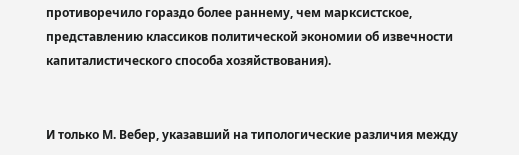противоречило гораздо более раннему, чем марксистское, представлению классиков политической экономии об извечности капиталистического способа хозяйствования).


И только М. Вебер, указавший на типологические различия между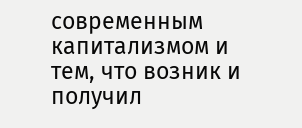современным капитализмом и тем, что возник и получил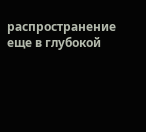распространение еще в глубокой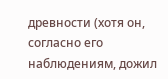древности (хотя он, согласно его наблюдениям, дожил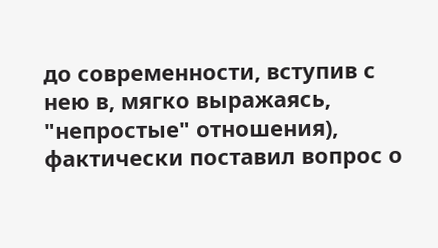до современности, вступив с нею в, мягко выражаясь, "непростые" отношения), фактически поставил вопрос о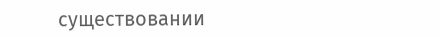существовании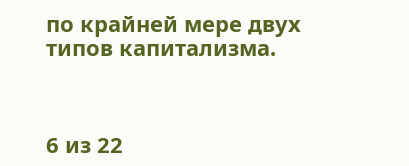по крайней мере двух типов капитализма.



6 из 22